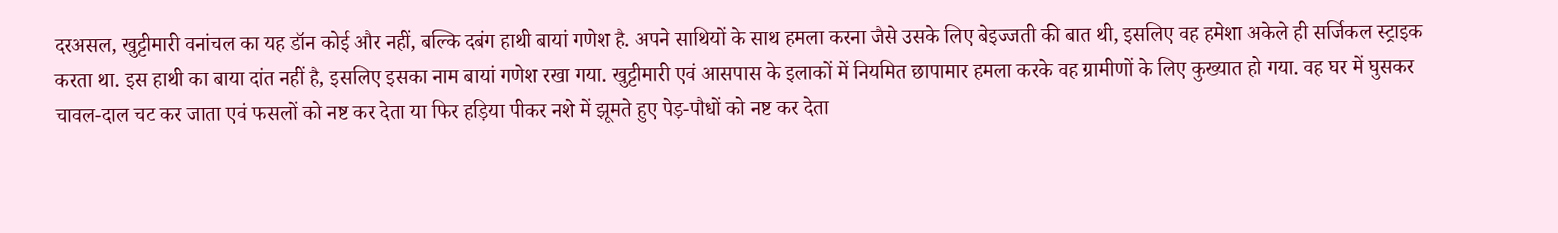दरअसल, खुट्टीमारी वनांचल का यह डॉन कोई और नहीं, बल्कि दबंग हाथी बायां गणेश है. अपने साथियों के साथ हमला करना जैसे उसके लिए बेइज्जती की बात थी, इसलिए वह हमेशा अकेले ही सर्जिकल स्ट्राइक करता था. इस हाथी का बाया दांत नहीं है, इसलिए इसका नाम बायां गणेश रखा गया. खुट्टीमारी एवं आसपास के इलाकों में नियमित छापामार हमला करके वह ग्रामीणों के लिए कुख्यात हो गया. वह घर में घुसकर चावल-दाल चट कर जाता एवं फसलों को नष्ट कर देता या फिर हड़िया पीकर नशे में झूमते हुए पेड़-पौधों को नष्ट कर देता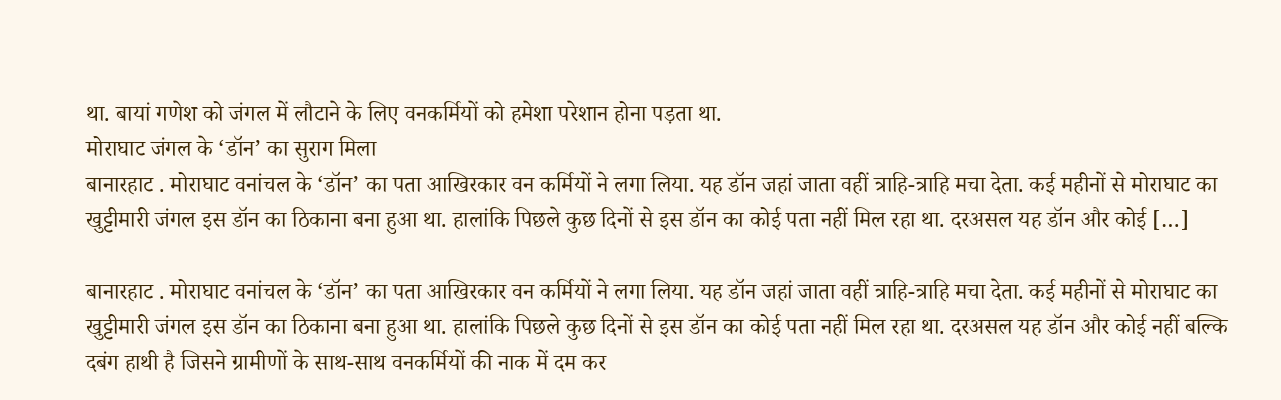था. बायां गणेश को जंगल में लौटाने के लिए वनकर्मियों को हमेशा परेशान होना पड़ता था.
मोराघाट जंगल के ‘डॉन’ का सुराग मिला
बानारहाट . मोराघाट वनांचल के ‘डॉन’ का पता आखिरकार वन कर्मियों ने लगा लिया. यह डॉन जहां जाता वहीं त्राहि-त्राहि मचा देता. कई महीनों से मोराघाट का खुट्टीमारी जंगल इस डॉन का ठिकाना बना हुआ था. हालांकि पिछले कुछ दिनों से इस डॉन का कोई पता नहीं मिल रहा था. दरअसल यह डॉन और कोई […]

बानारहाट . मोराघाट वनांचल के ‘डॉन’ का पता आखिरकार वन कर्मियों ने लगा लिया. यह डॉन जहां जाता वहीं त्राहि-त्राहि मचा देता. कई महीनों से मोराघाट का खुट्टीमारी जंगल इस डॉन का ठिकाना बना हुआ था. हालांकि पिछले कुछ दिनों से इस डॉन का कोई पता नहीं मिल रहा था. दरअसल यह डॉन और कोई नहीं बल्कि दबंग हाथी है जिसने ग्रामीणों के साथ-साथ वनकर्मियों की नाक में दम कर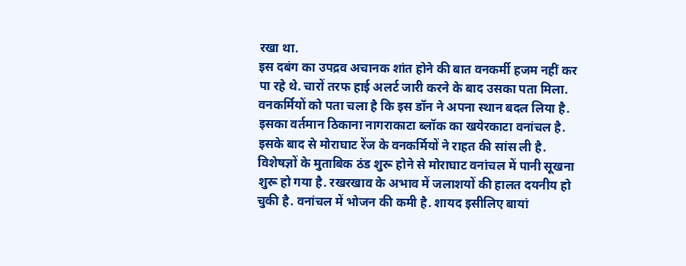रखा था.
इस दबंग का उपद्रव अचानक शांत होने की बात वनकर्मी हजम नहीं कर पा रहे थे. चारों तरफ हाई अलर्ट जारी करने के बाद उसका पता मिला. वनकर्मियों को पता चला है कि इस डॉन ने अपना स्थान बदल लिया है. इसका वर्तमान ठिकाना नागराकाटा ब्लॉक का खयेरकाटा वनांचल है. इसके बाद से मोराघाट रेंज के वनकर्मियों ने राहत की सांस ली है.
विशेषज्ञों के मुताबिक ठंड शुरू होने से मोराघाट वनांचल में पानी सूखना शुरू हो गया है. रखरखाव के अभाव में जलाशयों की हालत दयनीय हो चुकी है. वनांचल में भोजन की कमी है. शायद इसीलिए बायां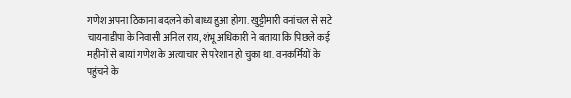गणेश अपना ठिकाना बदलने को बाध्य हुआ होगा. खुट्टीमारी वनांचल से सटे चायनाडीपा के निवासी अनिल राय, शंभू अधिकारी ने बताया कि पिछले कई महीनों से बायां गणेश के अत्याचार से परेशान हो चुका था. वनकर्मियों के पहुंचने के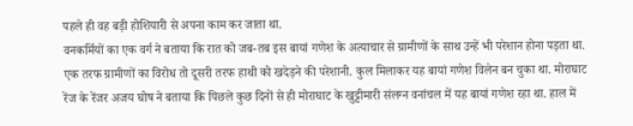पहले ही वह बड़ी होशियारी से अपना काम कर जाता था.
वनकर्मियों का एक वर्ग ने बताया कि रात को जब-तब इस बायां गणेश के अत्याचार से ग्रामीणों के साथ उन्हें भी परेशान होना पड़ता था. एक तरफ ग्रामीणों का विरोध तो दूसरी तरफ हाथी को खदेड़ने की परेशानी. कुल मिलाकर यह बायां गणेश विलेन बन चुका था. मोराघाट रेंज के रेंजर अजय घोष ने बताया कि पिछले कुछ दिनों से ही मोराघाट के खुट्टीमारी संलग्न वनांचल में यह बायां गणेश रहा था. हाल में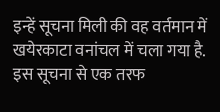इन्हें सूचना मिली की वह वर्तमान में खयेरकाटा वनांचल में चला गया है. इस सूचना से एक तरफ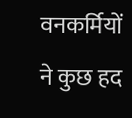वनकर्मियों ने कुछ हद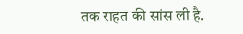तक राहत की सांस ली है.